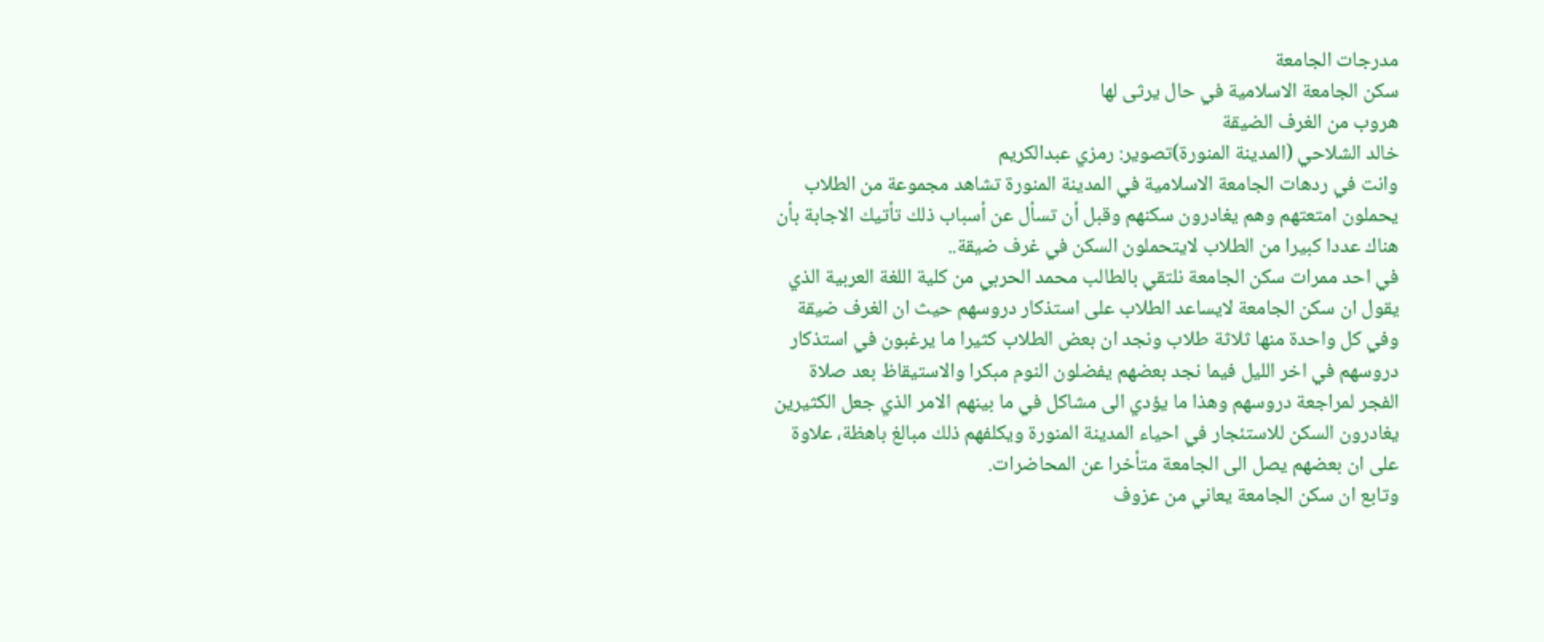مدرجات الجامعة
سكن الجامعة الاسلامية في حال يرثى لها
هروب من الغرف الضيقة
خالد الشلاحي (المدينة المنورة)تصوير: رمزي عبدالكريم
وانت في ردهات الجامعة الاسلامية في المدينة المنورة تشاهد مجموعة من الطلاب يحملون امتعتهم وهم يغادرون سكنهم وقبل أن تسأل عن أسباب ذلك تأتيك الاجابة بأن هناك عددا كبيرا من الطلاب لايتحملون السكن في غرف ضيقة..
في احد ممرات سكن الجامعة نلتقي بالطالب محمد الحربي من كلية اللغة العربية الذي يقول ان سكن الجامعة لايساعد الطلاب على استذكار دروسهم حيث ان الغرف ضيقة وفي كل واحدة منها ثلاثة طلاب ونجد ان بعض الطلاب كثيرا ما يرغبون في استذكار دروسهم في اخر الليل فيما نجد بعضهم يفضلون النوم مبكرا والاستيقاظ بعد صلاة الفجر لمراجعة دروسهم وهذا ما يؤدي الى مشاكل في ما بينهم الامر الذي جعل الكثيرين يغادرون السكن للاستئجار في احياء المدينة المنورة ويكلفهم ذلك مبالغ باهظة، علاوة على ان بعضهم يصل الى الجامعة متأخرا عن المحاضرات.
وتابع ان سكن الجامعة يعاني من عزوف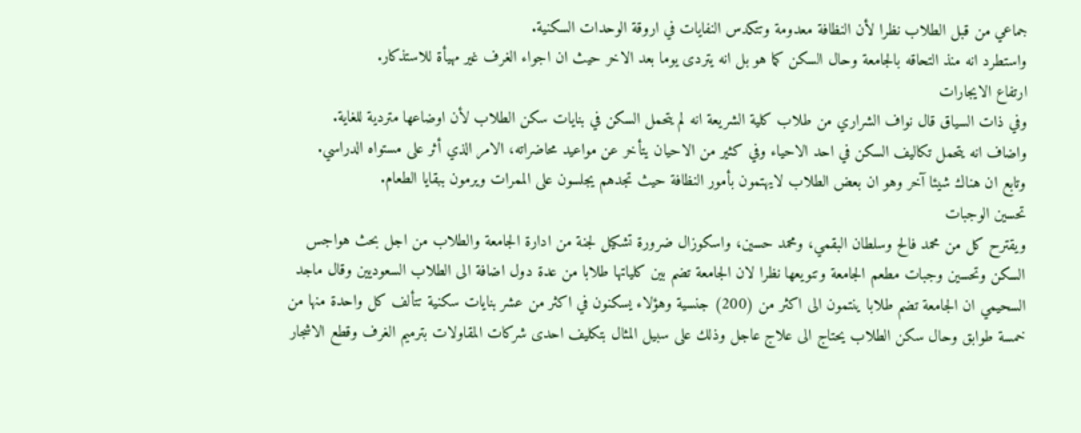جماعي من قبل الطلاب نظرا لأن النظافة معدومة وتتكدس النفايات في اروقة الوحدات السكنية.
واستطرد انه منذ التحاقه بالجامعة وحال السكن كما هو بل انه يتردى يوما بعد الاخر حيث ان اجواء الغرف غير مهيأة للاستذكار.
ارتفاع الايجارات
وفي ذات السياق قال نواف الشراري من طلاب كلية الشريعة انه لم يتحمل السكن في بنايات سكن الطلاب لأن اوضاعها متردية للغاية.
واضاف انه يتحمل تكاليف السكن في احد الاحياء وفي كثير من الاحيان يتأخر عن مواعيد محاضراته، الامر الذي أثر على مستواه الدراسي.
وتابع ان هناك شيئا آخر وهو ان بعض الطلاب لايهتمون بأمور النظافة حيث تجدهم يجلسون على الممرات ويرمون ببقايا الطعام.
تحسين الوجبات
ويقترح كل من محمد فالح وسلطان البقمي، ومحمد حسين، واسكوزال ضرورة تشكيل لجنة من ادارة الجامعة والطلاب من اجل بحث هواجس السكن وتحسين وجبات مطعم الجامعة وتنويعها نظرا لان الجامعة تضم بين كلياتها طلابا من عدة دول اضافة الى الطلاب السعوديين وقال ماجد السحيمي ان الجامعة تضم طلابا ينتمون الى اكثر من (200) جنسية وهؤلاء يسكنون في اكثر من عشر بنايات سكنية تتألف كل واحدة منها من خمسة طوابق وحال سكن الطلاب يحتاج الى علاج عاجل وذلك على سبيل المثال بتكليف احدى شركات المقاولات بترميم الغرف وقطع الاشجار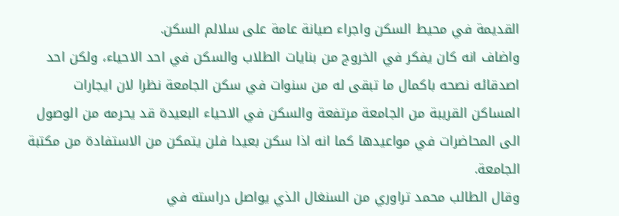القديمة في محيط السكن واجراء صيانة عامة على سلالم السكن.
واضاف انه كان يفكر في الخروج من بنايات الطلاب والسكن في احد الاحياء، ولكن احد اصدقائه نصحه باكمال ما تبقى له من سنوات في سكن الجامعة نظرا لان ايجارات المساكن القريبة من الجامعة مرتفعة والسكن في الاحياء البعيدة قد يحرمه من الوصول الى المحاضرات في مواعيدها كما انه اذا سكن بعيدا فلن يتمكن من الاستفادة من مكتبة الجامعة.
وقال الطالب محمد تراوري من السنغال الذي يواصل دراسته في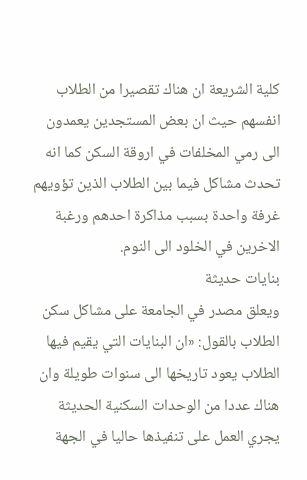كلية الشريعة ان هناك تقصيرا من الطلاب انفسهم حيث ان بعض المستجدين يعمدون الى رمي المخلفات في اروقة السكن كما انه تحدث مشاكل فيما بين الطلاب الذين تؤويهم غرفة واحدة بسبب مذاكرة احدهم ورغبة الاخرين في الخلود الى النوم.
بنايات حديثة
ويعلق مصدر في الجامعة على مشاكل سكن الطلاب بالقول: «ان البنايات التي يقيم فيها الطلاب يعود تاريخها الى سنوات طويلة وان هناك عددا من الوحدات السكنية الحديثة يجري العمل على تنفيذها حاليا في الجهة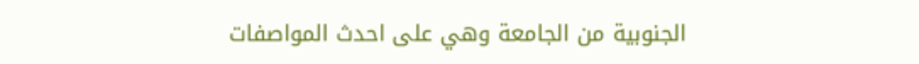الجنوبية من الجامعة وهي على احدث المواصفات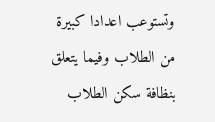وتستوعب اعدادا كبيرة من الطلاب وفيما يتعلق بنظافة سكن الطلاب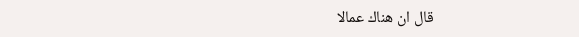قال ان هناك عمالا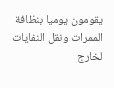يقومون يوميا بنظافة الممرات ونقل النفايات لخارج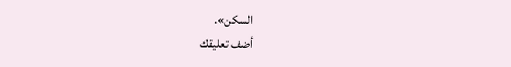السكن».
أضف تعليقك